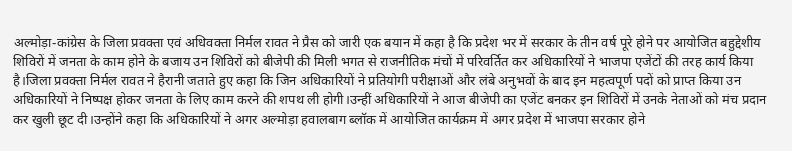अल्मोड़ा-कांग्रेस के जिला प्रवक्ता एवं अधिवक्ता निर्मल रावत ने प्रैस को जारी एक बयान में कहा है कि प्रदेश भर में सरकार के तीन वर्ष पूरे होने पर आयोजित बहुद्देशीय शिविरों में जनता के काम होने के बजाय उन शिविरों को बीजेपी की मिली भगत से राजनीतिक मंचों में परिवर्तित कर अधिकारियों ने भाजपा एजेंटों की तरह कार्य किया है।जिला प्रवक्ता निर्मल रावत ने हैरानी जताते हुए कहा कि जिन अधिकारियों ने प्रतियोगी परीक्षाओं और लंबे अनुभवों के बाद इन महत्वपूर्ण पदों को प्राप्त किया उन अधिकारियों ने निष्पक्ष होकर जनता के लिए काम करने की शपथ ली होगी।उन्हीं अधिकारियों ने आज बीजेपी का एजेंट बनकर इन शिविरों में उनके नेताओं को मंच प्रदान कर खुली छूट दी।उन्होंने कहा कि अधिकारियों ने अगर अल्मोड़ा हवालबाग ब्लॉक में आयोजित कार्यक्रम में अगर प्रदेश में भाजपा सरकार होने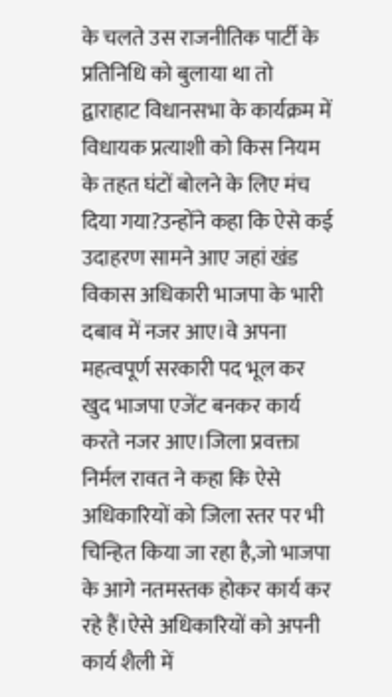के चलते उस राजनीतिक पार्टी के प्रतिनिधि को बुलाया था तो द्वाराहाट विधानसभा के कार्यक्रम में विधायक प्रत्याशी को किस नियम के तहत घंटों बोलने के लिए मंच दिया गया?उन्होंने कहा कि ऐसे कई उदाहरण सामने आए जहां खंड विकास अधिकारी भाजपा के भारी दबाव में नजर आए।वे अपना महत्वपूर्ण सरकारी पद भूल कर खुद भाजपा एजेंट बनकर कार्य करते नजर आए।जिला प्रवक्ता निर्मल रावत ने कहा कि ऐसे अधिकारियों को जिला स्तर पर भी चिन्हित किया जा रहा है,जो भाजपा के आगे नतमस्तक होकर कार्य कर रहे हैं।ऐसे अधिकारियों को अपनी कार्य शैली में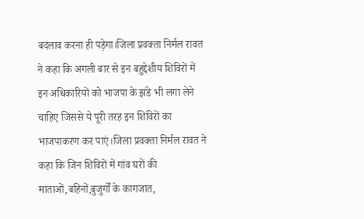बदलाव करना ही पड़ेगा।जिला प्रवक्ता निर्मल रावत ने कहा कि अगली बार से इन बहुद्देशीय शिविरों में इन अधिकारियों को भाजपा के झंडे भी लगा लेने चाहिए जिससे ये पूरी तरह इन शिविरों का भाजपाकरण कर पाएं।जिला प्रवक्ता निर्मल रावत ने कहा कि जिन शिविरों में गांव घरों की माताओं,बहिनों,बुजुर्गों के कागजात,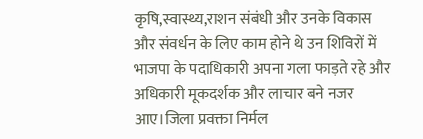कृषि,स्वास्थ्य,राशन संबंधी और उनके विकास और संवर्धन के लिए काम होने थे उन शिविरों में भाजपा के पदाधिकारी अपना गला फाड़ते रहे और अधिकारी मूकदर्शक और लाचार बने नजर आए।जिला प्रवक्ता निर्मल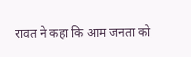रावत ने कहा कि आम जनता को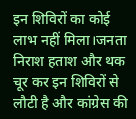इन शिविरों का कोई लाभ नहीं मिला।जनता निराश हताश और थक चूर कर इन शिविरों से लौटी है और कांग्रेस की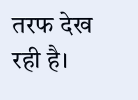तरफ देख रही है।